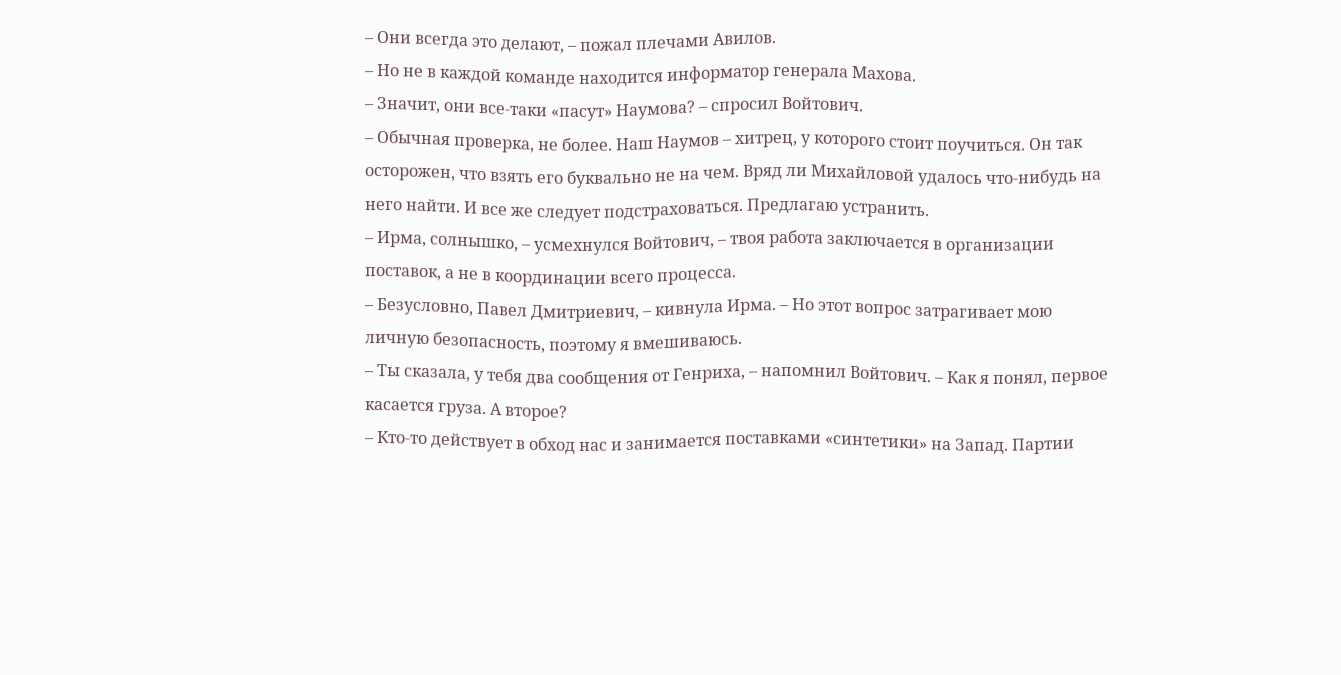– Они всегда это делают, – пожал плечами Авилов.
– Но не в каждой команде находится информатор генерала Махова.
– Значит, они все-таки «пасут» Наумова? – спросил Войтович.
– Обычная проверка, не более. Наш Наумов – хитрец, у которого стоит поучиться. Он так осторожен, что взять его буквально не на чем. Вряд ли Михайловой удалось что-нибудь на него найти. И все же следует подстраховаться. Предлагаю устранить.
– Ирма, солнышко, – усмехнулся Войтович, – твоя работа заключается в организации поставок, а не в координации всего процесса.
– Безусловно, Павел Дмитриевич, – кивнула Ирма. – Но этот вопрос затрагивает мою личную безопасность, поэтому я вмешиваюсь.
– Ты сказала, у тебя два сообщения от Генриха, – напомнил Войтович. – Как я понял, первое касается груза. А второе?
– Кто-то действует в обход нас и занимается поставками «синтетики» на Запад. Партии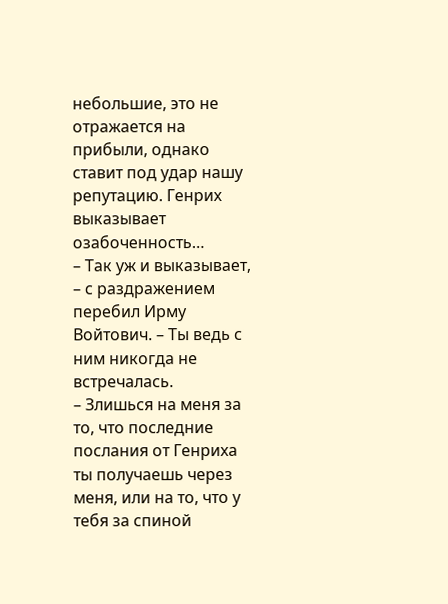небольшие, это не отражается на прибыли, однако ставит под удар нашу репутацию. Генрих выказывает озабоченность…
– Так уж и выказывает, – с раздражением перебил Ирму Войтович. – Ты ведь с ним никогда не встречалась.
– Злишься на меня за то, что последние послания от Генриха ты получаешь через меня, или на то, что у тебя за спиной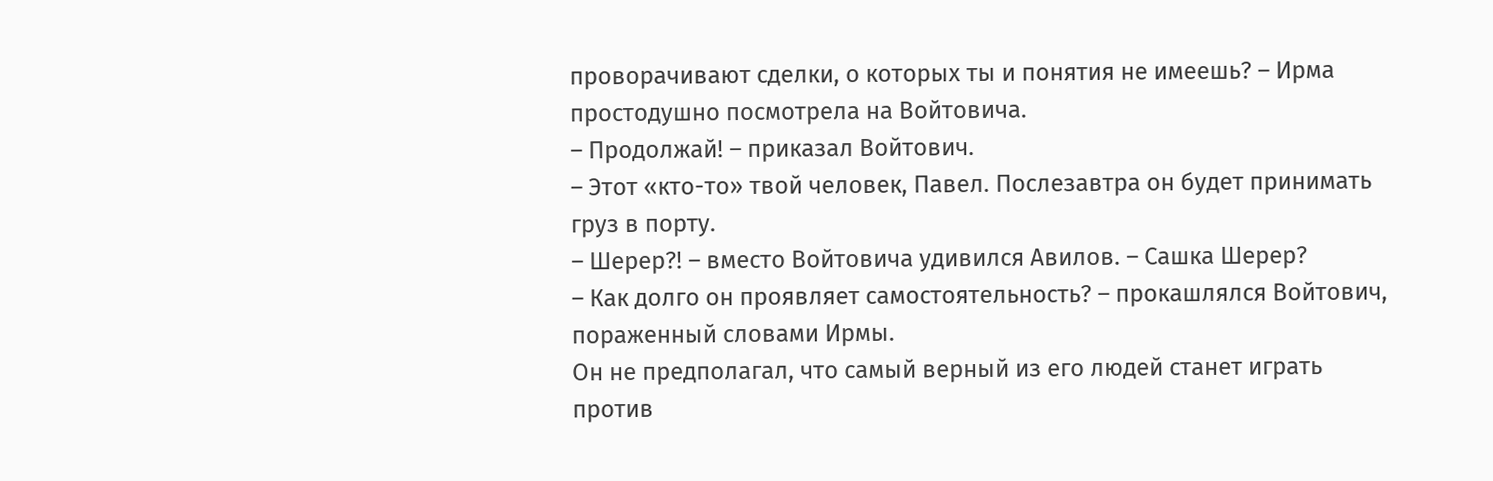проворачивают сделки, о которых ты и понятия не имеешь? – Ирма простодушно посмотрела на Войтовича.
– Продолжай! – приказал Войтович.
– Этот «кто-то» твой человек, Павел. Послезавтра он будет принимать груз в порту.
– Шерер?! – вместо Войтовича удивился Авилов. – Сашка Шерер?
– Как долго он проявляет самостоятельность? – прокашлялся Войтович, пораженный словами Ирмы.
Он не предполагал, что самый верный из его людей станет играть против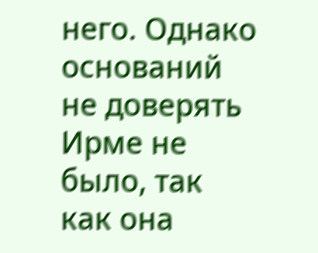него. Однако оснований не доверять Ирме не было, так как она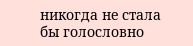никогда не стала бы голословно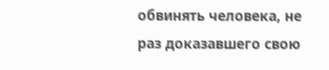обвинять человека, не раз доказавшего свою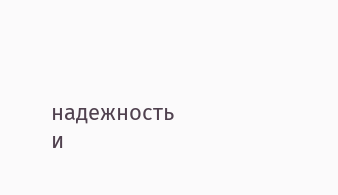надежность и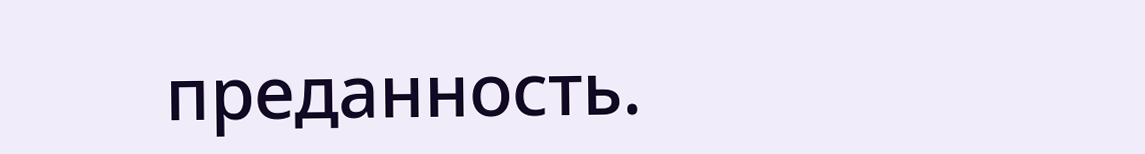преданность.